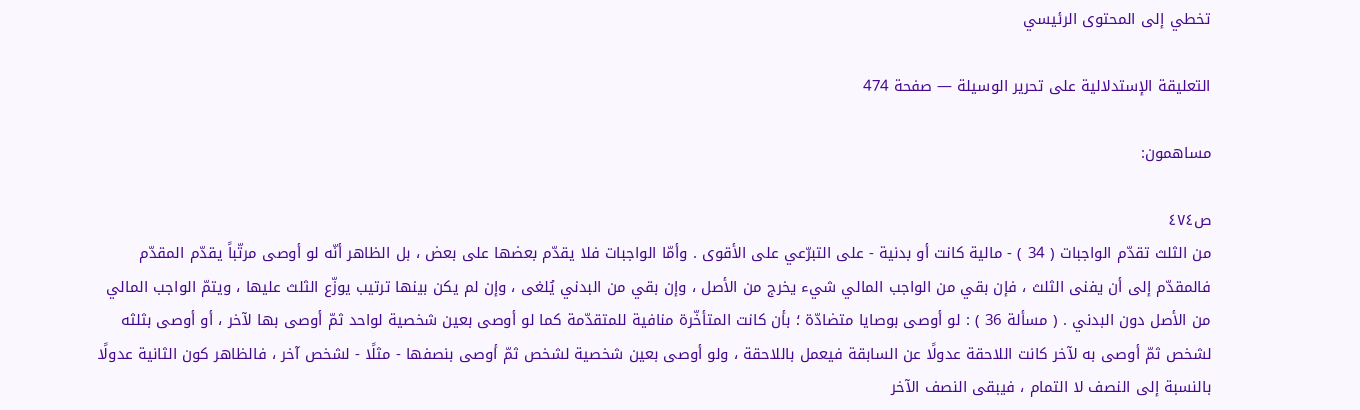تخطي إلى المحتوى الرئيسي

التعليقة الإستدلالية على تحرير الوسيلة — صفحة 474

مساهمون:

ص٤٧٤
من الثلث تقدّم الواجبات ( 34 ) - مالية كانت أو بدنية - على التبرّعي على الأقوى . وأمّا الواجبات فلا يقدّم بعضها على بعض ، بل الظاهر أنّه لو أوصى مرتّباً يقدّم المقدّم فالمقدّم إلى أن يفنى الثلث ، فإن بقي من الواجب المالي شيء يخرج من الأصل ، وإن بقي من البدني يُلغى ، وإن لم يكن بينها ترتيب يوزّع الثلث عليها ، ويتمّ الواجب المالي من الأصل دون البدني . ( مسألة 36 ) : لو أوصى بوصايا متضادّة ؛ بأن كانت المتأخّرة منافية للمتقدّمة كما لو أوصى بعين شخصية لواحد ثمّ أوصى بها لآخر ، أو أوصى بثلثه لشخص ثمّ أوصى به لآخر كانت اللاحقة عدولًا عن السابقة فيعمل باللاحقة ، ولو أوصى بعين شخصية لشخص ثمّ أوصى بنصفها - مثلًا - لشخص آخر ، فالظاهر كون الثانية عدولًا بالنسبة إلى النصف لا التمام ، فيبقى النصف الآخر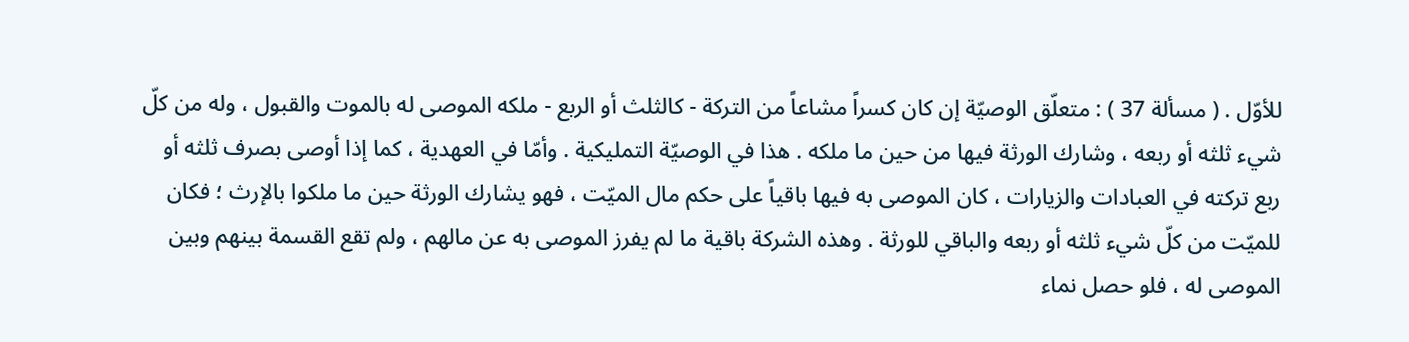للأوّل . ( مسألة 37 ) : متعلّق الوصيّة إن كان كسراً مشاعاً من التركة - كالثلث أو الربع - ملكه الموصى له بالموت والقبول ، وله من كلّ شيء ثلثه أو ربعه ، وشارك الورثة فيها من حين ما ملكه . هذا في الوصيّة التمليكية . وأمّا في العهدية ، كما إذا أوصى بصرف ثلثه أو ربع تركته في العبادات والزيارات ، كان الموصى به فيها باقياً على حكم مال الميّت ، فهو يشارك الورثة حين ما ملكوا بالإرث ؛ فكان للميّت من كلّ شيء ثلثه أو ربعه والباقي للورثة . وهذه الشركة باقية ما لم يفرز الموصى به عن مالهم ، ولم تقع القسمة بينهم وبين الموصى له ، فلو حصل نماء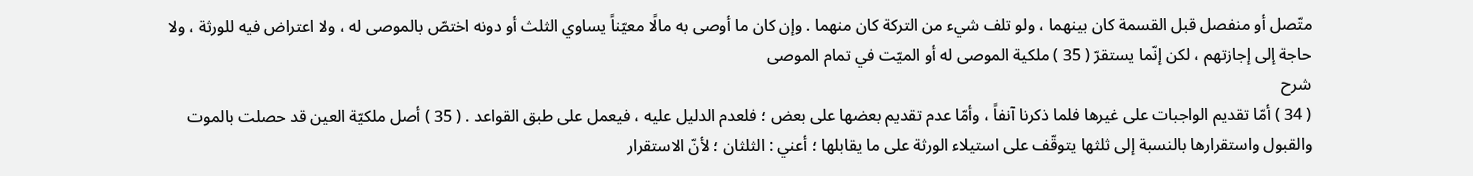متّصل أو منفصل قبل القسمة كان بينهما ، ولو تلف شيء من التركة كان منهما . وإن كان ما أوصى به مالًا معيّناً يساوي الثلث أو دونه اختصّ بالموصى له ، ولا اعتراض فيه للورثة ، ولا حاجة إلى إجازتهم ، لكن إنّما يستقرّ ( 35 ) ملكية الموصى له أو الميّت في تمام الموصى
شرح
( 34 ) أمّا تقديم الواجبات على غيرها فلما ذكرنا آنفاً ، وأمّا عدم تقديم بعضها على بعض ؛ فلعدم الدليل عليه ، فيعمل على طبق القواعد . ( 35 ) أصل ملكيّة العين قد حصلت بالموت والقبول واستقرارها بالنسبة إلى ثلثها يتوقّف على استيلاء الورثة على ما يقابلها ؛ أعني : الثلثان ؛ لأنّ الاستقرار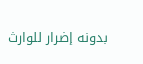بدونه إضرار للوارث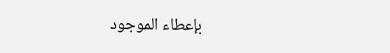بإعطاء الموجود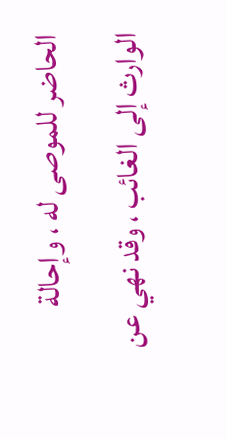الحاضر للموصى له ، وإحالة الوارث إلى الغائب ، وقد نهي عن